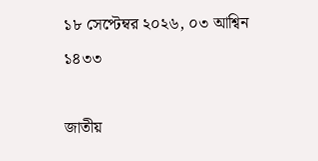১৮ সেপ্টেম্বর ২০২৬, ০৩ আশ্বিন ১৪৩৩

জাতীয়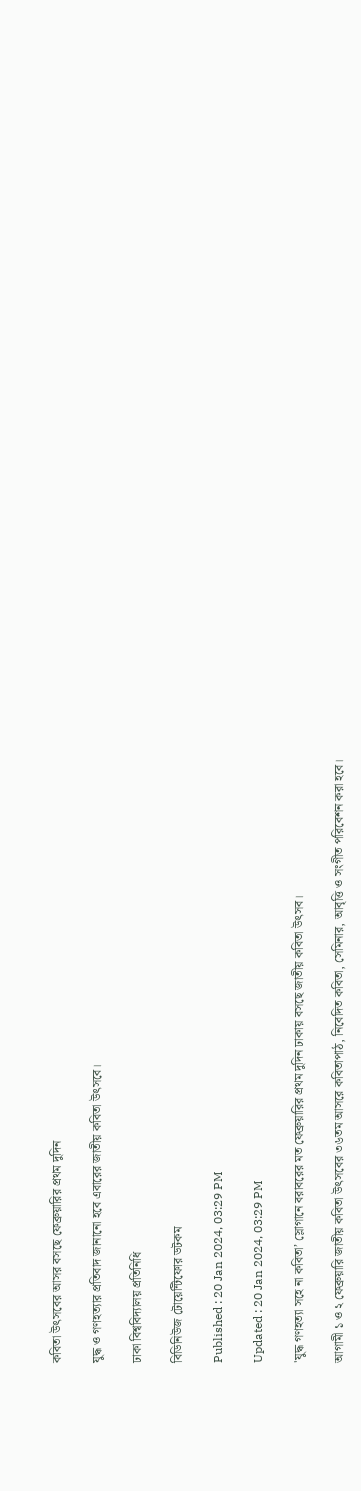কবিতা উৎসবের আসর বসছে ফেব্রুয়ারির প্রথম দুদিন

যুদ্ধ ও গণহত্যার প্রতিবাদ জানানো হবে এবারের জাতীয় কবিতা উৎসবে।

ঢাকা বিশ্ববিদ্যালয় প্রতিনিধি

বিডিনিউজ টোয়েন্টিফোর ডটকম

Published : 20 Jan 2024, 03:29 PM

Updated : 20 Jan 2024, 03:29 PM

'যুদ্ধ গণহত্যা সহে না কবিতা’ স্লোগানে বরাবরের মত ফেব্রুয়ারির প্রথম দুদিন ঢাকায় বসছে জাতীয় কবিতা উৎসব।

আগামী ১ ও ২ ফেব্রুয়ারি জাতীয় কবিতা উৎসবের ৩৬তম আসরে কবিতাপাঠ, নিবেদিত কবিতা, সেমিনার, আবৃত্তি ও সংগীত পরিবেশন করা হবে।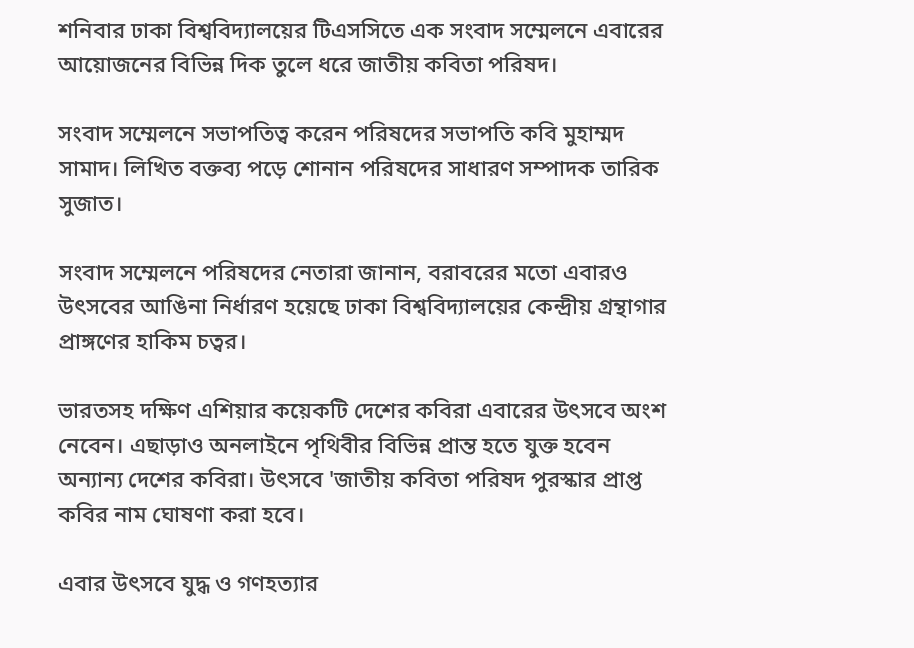শনিবার ঢাকা বিশ্ববিদ্যালয়ের টিএসসিতে এক সংবাদ সম্মেলনে এবারের আয়োজনের বিভিন্ন দিক তুলে ধরে জাতীয় কবিতা পরিষদ।

সংবাদ সম্মেলনে সভাপতিত্ব করেন পরিষদের সভাপতি কবি মুহাম্মদ সামাদ। লিখিত বক্তব্য পড়ে শোনান পরিষদের সাধারণ সম্পাদক তারিক সুজাত।

সংবাদ সম্মেলনে পরিষদের নেতারা জানান, বরাবরের মতো এবারও উৎসবের আঙিনা নির্ধারণ হয়েছে ঢাকা বিশ্ববিদ্যালয়ের কেন্দ্রীয় গ্রন্থাগার প্রাঙ্গণের হাকিম চত্বর।

ভারতসহ দক্ষিণ এশিয়ার কয়েকটি দেশের কবিরা এবারের উৎসবে অংশ নেবেন। এছাড়াও অনলাইনে পৃথিবীর বিভিন্ন প্রান্ত হতে যুক্ত হবেন অন্যান্য দেশের কবিরা। উৎসবে 'জাতীয় কবিতা পরিষদ পুরস্কার প্রাপ্ত কবির নাম ঘোষণা করা হবে।

এবার উৎসবে যুদ্ধ ও গণহত্যার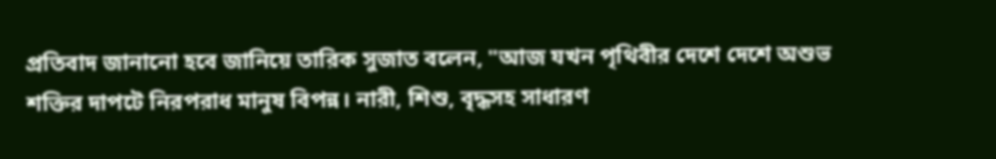প্রতিবাদ জানানো হবে জানিয়ে তারিক সুজাত বলেন, "আজ যখন পৃথিবীর দেশে দেশে অশুভ শক্তির দাপটে নিরপরাধ মানুষ বিপন্ন। নারী, শিশু, বৃদ্ধসহ সাধারণ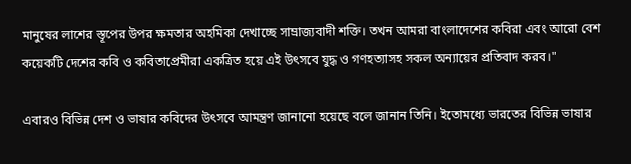মানুষের লাশের স্তূপের উপর ক্ষমতার অহমিকা দেখাচ্ছে সাম্রাজ্যবাদী শক্তি। তখন আমরা বাংলাদেশের কবিরা এবং আরো বেশ কয়েকটি দেশের কবি ও কবিতাপ্রেমীরা একত্রিত হয়ে এই উৎসবে যুদ্ধ ও গণহত্যাসহ সকল অন্যায়ের প্রতিবাদ করব।"

এবারও বিভিন্ন দেশ ও ভাষার কবিদের উৎসবে আমন্ত্রণ জানানো হয়েছে বলে জানান তিনি। ইতোমধ্যে ভারতের বিভিন্ন ভাষার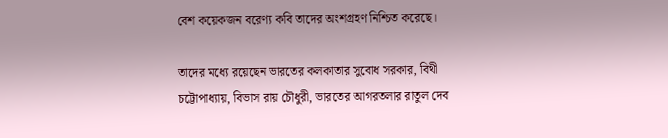বেশ কয়েকজন বরেণ্য কবি তাদের অংশগ্রহণ নিশ্চিত করেছে।

তাদের মধ্যে রয়েছেন ভারতের কলকাতার সুবোধ সরকার, বিথী চট্টোপাধ্যায়, বিভাস রায় চৌধুরী, ভারতের আগরতলার রাতুল দেব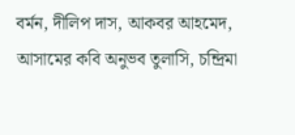বর্মন, দীলিপ দাস, আকবর আহমেদ, আসামের কবি অনুভব তুলাসি, চন্দ্রিমা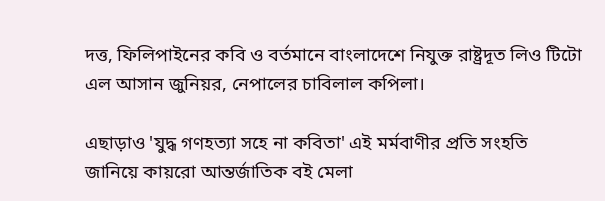দত্ত, ফিলিপাইনের কবি ও বর্তমানে বাংলাদেশে নিযুক্ত রাষ্ট্রদূত লিও টিটো এল আসান জুনিয়র, নেপালের চাবিলাল কপিলা।

এছাড়াও 'যুদ্ধ গণহত্যা সহে না কবিতা' এই মর্মবাণীর প্রতি সংহতি জানিয়ে কায়রো আন্তর্জাতিক বই মেলা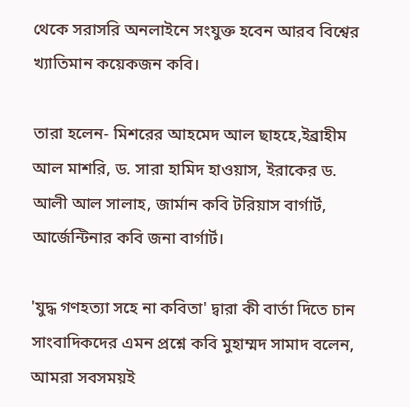থেকে সরাসরি অনলাইনে সংযুক্ত হবেন আরব বিশ্বের খ্যাতিমান কয়েকজন কবি।

তারা হলেন- মিশরের আহমেদ আল ছাহহে,ইব্রাহীম আল মাশরি, ড. সারা হামিদ হাওয়াস, ইরাকের ড. আলী আল সালাহ, জার্মান কবি টরিয়াস বার্গার্ট, আর্জেন্টিনার কবি জনা বার্গার্ট।

'যুদ্ধ গণহত্যা সহে না কবিতা' দ্বারা কী বার্তা দিতে চান সাংবাদিকদের এমন প্রশ্নে কবি মুহাম্মদ সামাদ বলেন, আমরা সবসময়ই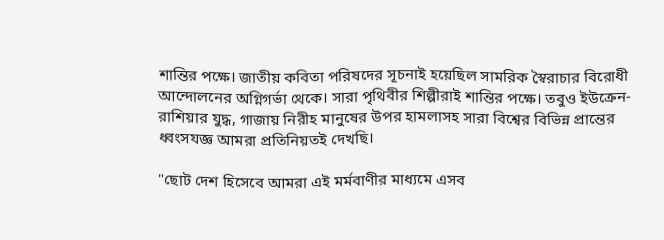শান্তির পক্ষে। জাতীয় কবিতা পরিষদের সূচনাই হয়েছিল সামরিক স্বৈরাচার বিরোধী আন্দোলনের অগ্নিগর্ভা থেকে। সারা পৃথিবীর শিল্পীরাই শান্তির পক্ষে। তবুও ইউক্রেন-রাশিয়ার যুদ্ধ, গাজায় নিরীহ মানুষের উপর হামলাসহ সারা বিশ্বের বিভিন্ন প্রান্তের ধ্বংসযজ্ঞ আমরা প্রতিনিয়তই দেখছি।

"ছোট দেশ হিসেবে আমরা এই মর্মবাণীর মাধ্যমে এসব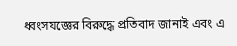ধ্বংসযজ্ঞের বিরুদ্ধে প্রতিবাদ জানাই এবং এ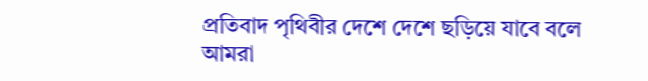প্রতিবাদ পৃথিবীর দেশে দেশে ছড়িয়ে যাবে বলে আমরা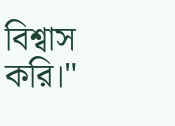বিশ্বাস করি।"